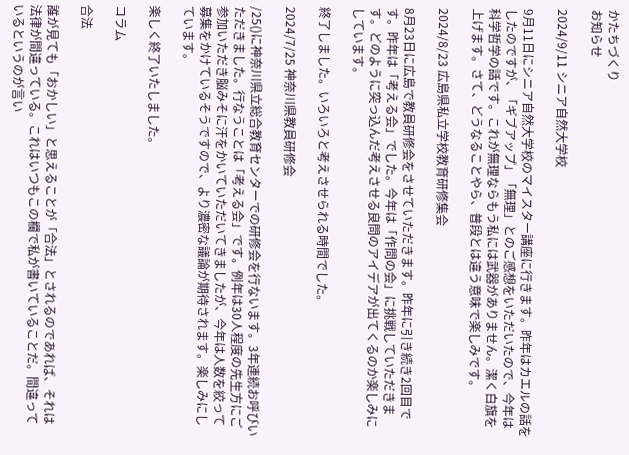かたちづくり
お知らせ

2024/9/11 シニア自然大学校

9月11日にシニア自然大学校のマイスター講座に行きます。昨年はカエルの話をしたのですが、「ギブアップ」「無理」とのご感想をいただいたので、今年は科学哲学の話です。これが無理ならもう私には武器がありません。潔く白旗を上げます。さて、どうなることやら、普段とは違う意味で楽しみです。

2024/8/23 広島県私立学校教育研修集会

8月23日に広島で教員研修会をさせていただきます。昨年に引き続き2回目です。昨年は「考える会」でした。今年は「作問の会」に挑戦していただきます。どのように突っ込んだ考えさせる良問のアイデアが出てくるのか楽しみにしています。

終了しました。いろいろと考えさせられる時間でした。

2024/7/25 神奈川県教員研修会

/25()に神奈川県立総合教育センターでの研修会を行ないます。3年連続お呼びいただきました。行なうことは「考える会」です。例年は30人程度の先生方にご参加いただき脳みそに汗をかいていただいてきましたが、今年は人数を絞って募集をかけているそうですので、より濃密な議論が期待されます。楽しみにしています。

楽しく終了いたしました。

コラム

合法

誰が見ても「おかしい」と思えることが「合法」とされるのであれば、それは法律が間違っている。これはいつもこの欄で私が書いていることだ。間違っているというのが言い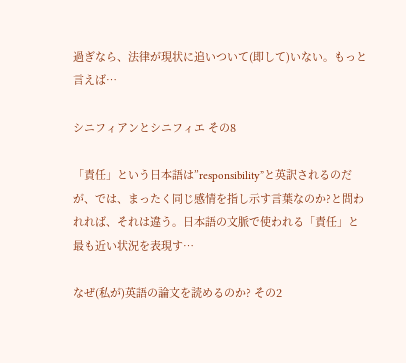過ぎなら、法律が現状に追いついて(即して)いない。もっと言えば…

シニフィアンとシニフィエ その8

「責任」という日本語は”responsibility”と英訳されるのだが、では、まったく同じ感情を指し示す言葉なのか?と問われれば、それは違う。日本語の文脈で使われる「責任」と最も近い状況を表現す…

なぜ(私が)英語の論文を読めるのか? その2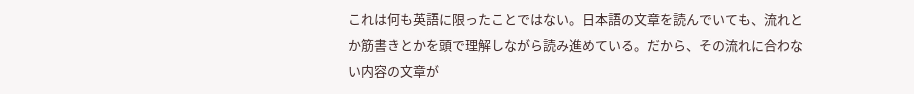これは何も英語に限ったことではない。日本語の文章を読んでいても、流れとか筋書きとかを頭で理解しながら読み進めている。だから、その流れに合わない内容の文章が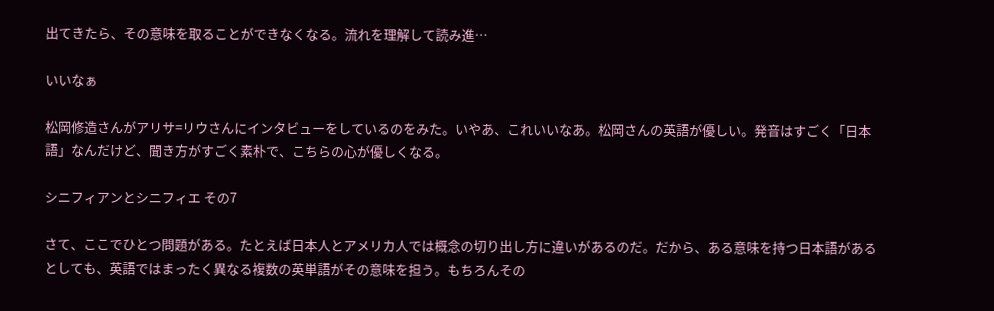出てきたら、その意味を取ることができなくなる。流れを理解して読み進…

いいなぁ

松岡修造さんがアリサ=リウさんにインタビューをしているのをみた。いやあ、これいいなあ。松岡さんの英語が優しい。発音はすごく「日本語」なんだけど、聞き方がすごく素朴で、こちらの心が優しくなる。

シニフィアンとシニフィエ その7

さて、ここでひとつ問題がある。たとえば日本人とアメリカ人では概念の切り出し方に違いがあるのだ。だから、ある意味を持つ日本語があるとしても、英語ではまったく異なる複数の英単語がその意味を担う。もちろんその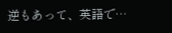逆もあって、英語で…